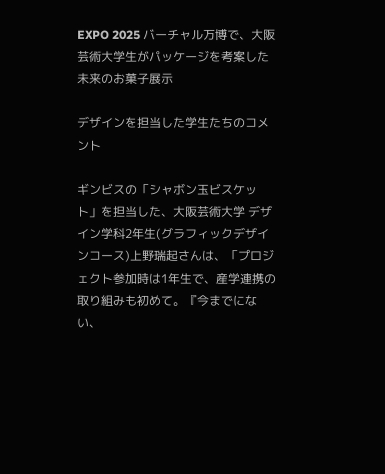EXPO 2025 バーチャル万博で、大阪芸術大学生がパッケージを考案した未来のお菓子展示

デザインを担当した学生たちのコメント

ギンビスの「シャボン玉ビスケット」を担当した、大阪芸術大学 デザイン学科2年生(グラフィックデザインコース)上野瑞起さんは、「プロジェクト参加時は1年生で、産学連携の取り組みも初めて。『今までにない、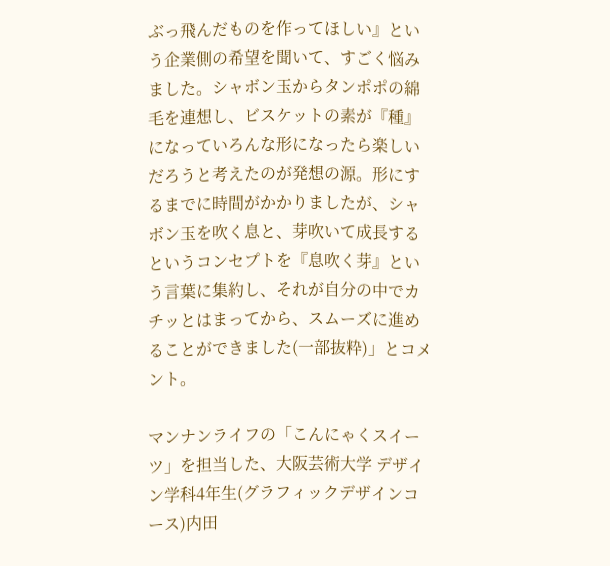ぶっ飛んだものを作ってほしい』という企業側の希望を聞いて、すごく悩みました。シャボン玉からタンポポの綿毛を連想し、ビスケットの素が『種』になっていろんな形になったら楽しいだろうと考えたのが発想の源。形にするまでに時間がかかりましたが、シャボン玉を吹く息と、芽吹いて成長するというコンセプトを『息吹く芽』という言葉に集約し、それが自分の中でカチッとはまってから、スムーズに進めることができました(一部抜粋)」とコメント。

マンナンライフの「こんにゃくスイーツ」を担当した、大阪芸術大学 デザイン学科4年生(グラフィックデザインコース)内田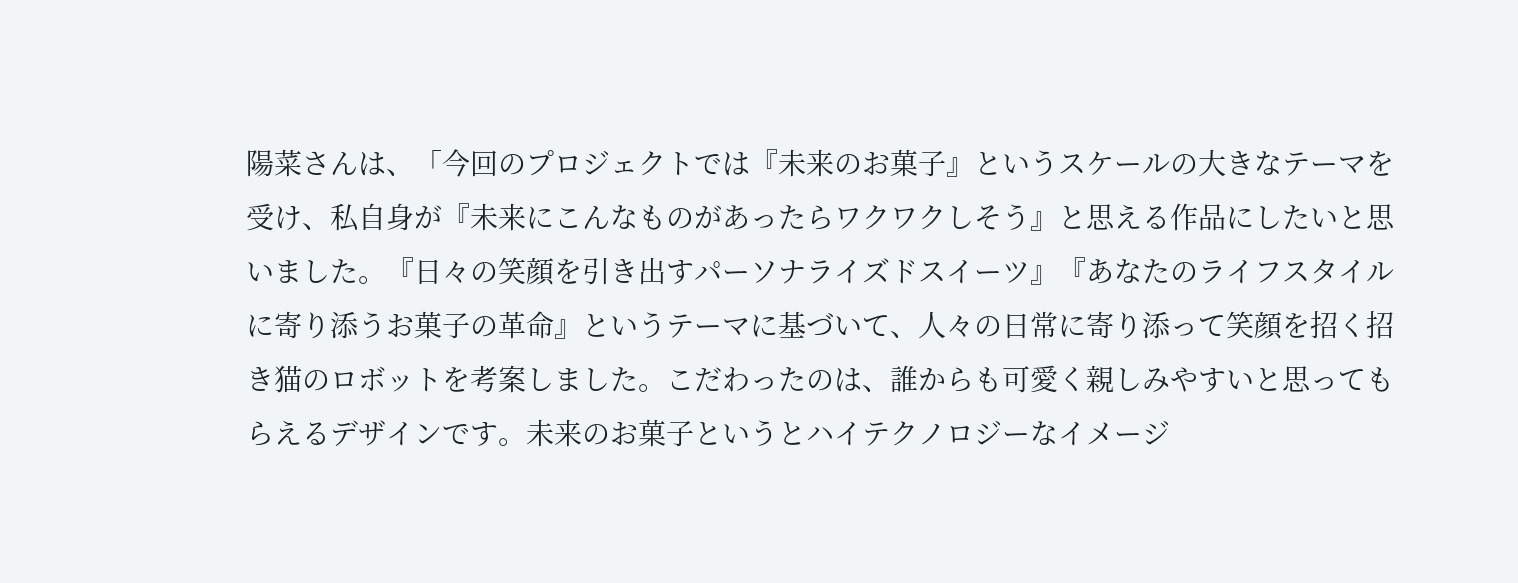陽菜さんは、「今回のプロジェクトでは『未来のお菓子』というスケールの大きなテーマを受け、私自身が『未来にこんなものがあったらワクワクしそう』と思える作品にしたいと思いました。『日々の笑顔を引き出すパーソナライズドスイーツ』『あなたのライフスタイルに寄り添うお菓子の革命』というテーマに基づいて、人々の日常に寄り添って笑顔を招く招き猫のロボットを考案しました。こだわったのは、誰からも可愛く親しみやすいと思ってもらえるデザインです。未来のお菓子というとハイテクノロジーなイメージ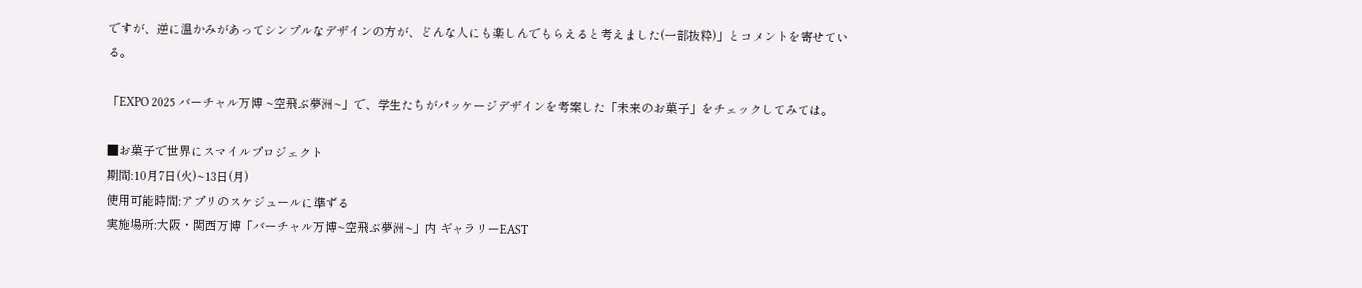ですが、逆に温かみがあってシンプルなデザインの方が、どんな人にも楽しんでもらえると考えました(一部抜粋)」とコメントを寄せている。

「EXPO 2025 バーチャル万博 ~空飛ぶ夢洲~」で、学生たちがパッケージデザインを考案した「未来のお菓子」をチェックしてみては。

■お菓子で世界にスマイルプロジェクト
期間:10月7日(火)~13日(月)
使用可能時間:アプリのスケジュールに準ずる
実施場所:大阪・関西万博「バーチャル万博~空飛ぶ夢洲~」内 ギャラリーEAST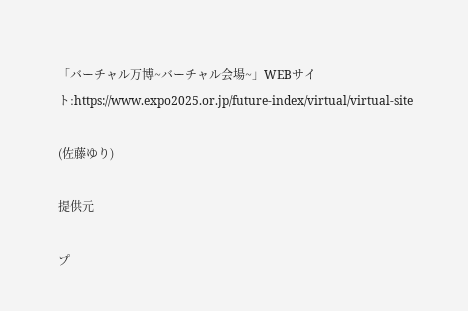「バーチャル万博~バーチャル会場~」WEBサイト:https://www.expo2025.or.jp/future-index/virtual/virtual-site

(佐藤ゆり)

提供元

プ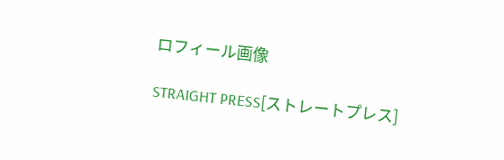ロフィール画像

STRAIGHT PRESS[ストレートプレス]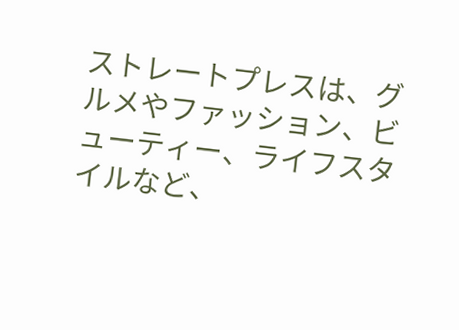ストレートプレスは、グルメやファッション、ビューティー、ライフスタイルなど、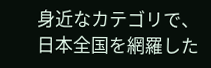身近なカテゴリで、日本全国を網羅した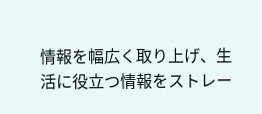情報を幅広く取り上げ、生活に役立つ情報をストレー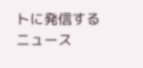トに発信するニュース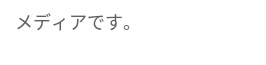メディアです。